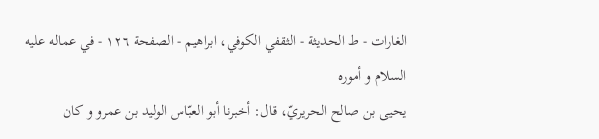الغارات - ط الحديثة - الثقفي الکوفي، ابراهیم - الصفحة ١٢٦ - في عماله عليه السلام و أموره
يحيى بن صالح الحريريّ، قال: أخبرنا أبو العبّاس الوليد بن عمرو و كان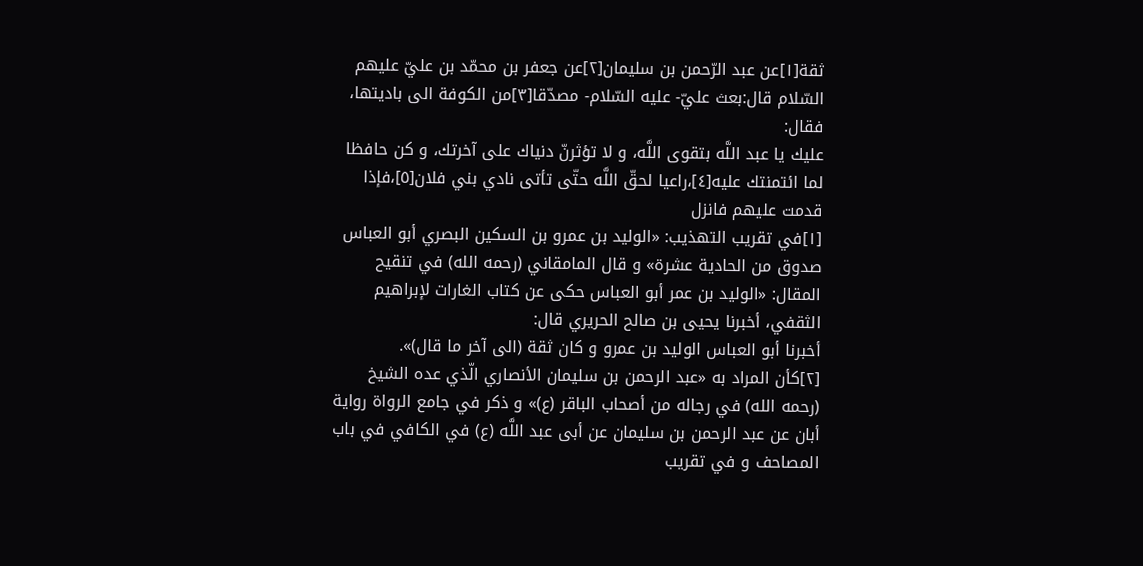ثقة[١]عن عبد الرّحمن بن سليمان[٢]عن جعفر بن محمّد بن عليّ عليهم السّلام قال:بعث عليّ- عليه السّلام- مصدّقا[٣]من الكوفة الى باديتها، فقال:
عليك يا عبد اللَّه بتقوى اللَّه، و لا تؤثرنّ دنياك على آخرتك، و كن حافظا لما ائتمنتك عليه[٤]،راعيا لحقّ اللَّه حتّى تأتى نادي بني فلان[٥]،فإذا قدمت عليهم فانزل
[١]في تقريب التهذيب: «الوليد بن عمرو بن السكين البصري أبو العباس صدوق من الحادية عشرة» و قال المامقاني (رحمه الله) في تنقيح المقال: «الوليد بن عمر أبو العباس حكى عن كتاب الغارات لإبراهيم الثقفي، أخبرنا يحيى بن صالح الحريري قال:
أخبرنا أبو العباس الوليد بن عمرو و كان ثقة (الى آخر ما قال)».
[٢]كأن المراد به «عبد الرحمن بن سليمان الأنصاري الّذي عده الشيخ (رحمه الله) في رجاله من أصحاب الباقر (ع)» و ذكر في جامع الرواة رواية أبان عن عبد الرحمن بن سليمان عن أبى عبد اللَّه (ع) في الكافي في باب المصاحف و في تقريب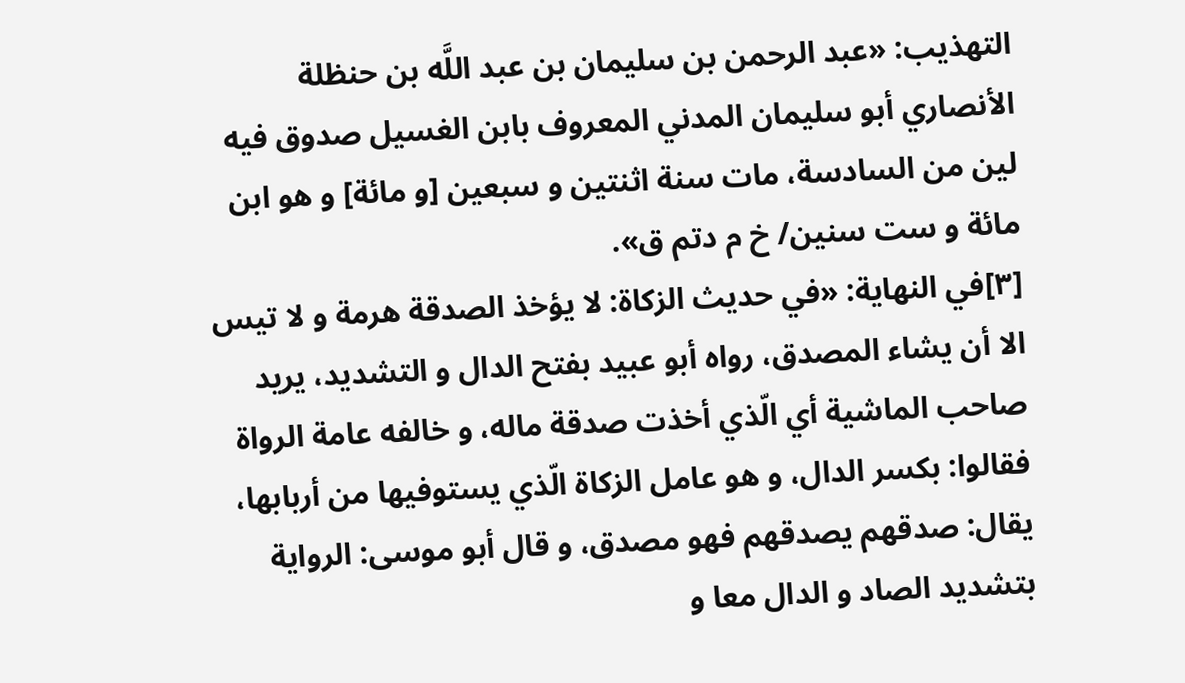التهذيب: «عبد الرحمن بن سليمان بن عبد اللَّه بن حنظلة الأنصاري أبو سليمان المدني المعروف بابن الغسيل صدوق فيه لين من السادسة، مات سنة اثنتين و سبعين [و مائة] و هو ابن مائة و ست سنين/ خ م دتم ق».
[٣]في النهاية: «في حديث الزكاة: لا يؤخذ الصدقة هرمة و لا تيس الا أن يشاء المصدق، رواه أبو عبيد بفتح الدال و التشديد، يريد صاحب الماشية أي الّذي أخذت صدقة ماله، و خالفه عامة الرواة فقالوا: بكسر الدال، و هو عامل الزكاة الّذي يستوفيها من أربابها، يقال: صدقهم يصدقهم فهو مصدق، و قال أبو موسى: الرواية بتشديد الصاد و الدال معا و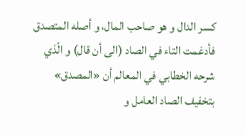كسر الدال و هو صاحب المال، و أصله المتصدق فأدغمت التاء في الصاد (الى أن قال) و الّذي شرحه الخطابي في المعالم أن «المصدق» بتخفيف الصاد العامل و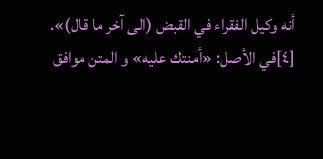أنه وكيل الفقراء في القبض (الى آخر ما قال)».
[٤]في الأصل: «أمنتك عليه» و المتن موافق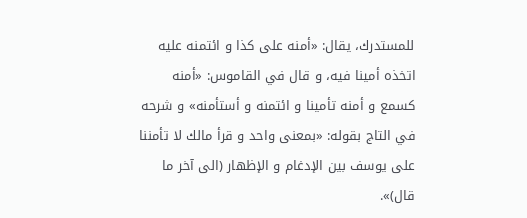للمستدرك، يقال: «أمنه على كذا و ائتمنه عليه اتخذه أمينا فيه، و قال في القاموس: «أمنه كسمع و أمنه تأمينا و ائتمنه و أستأمنه» و شرحه في التاج بقوله: «بمعنى واحد و قرأ مالك لا تأمننا على يوسف بين الإدغام و الإظهار (الى آخر ما قال)».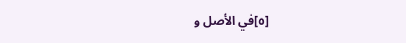[٥]في الأصل و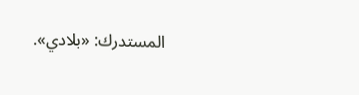المستدرك: «بلادي».